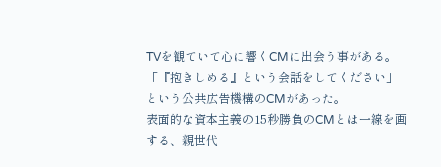TVを観ていて心に響くCMに出会う事がある。
「『抱きしめる』という会話をしてください」
という公共広告機構のCMがあった。
表面的な資本主義の15秒勝負のCMとは一線を画する、親世代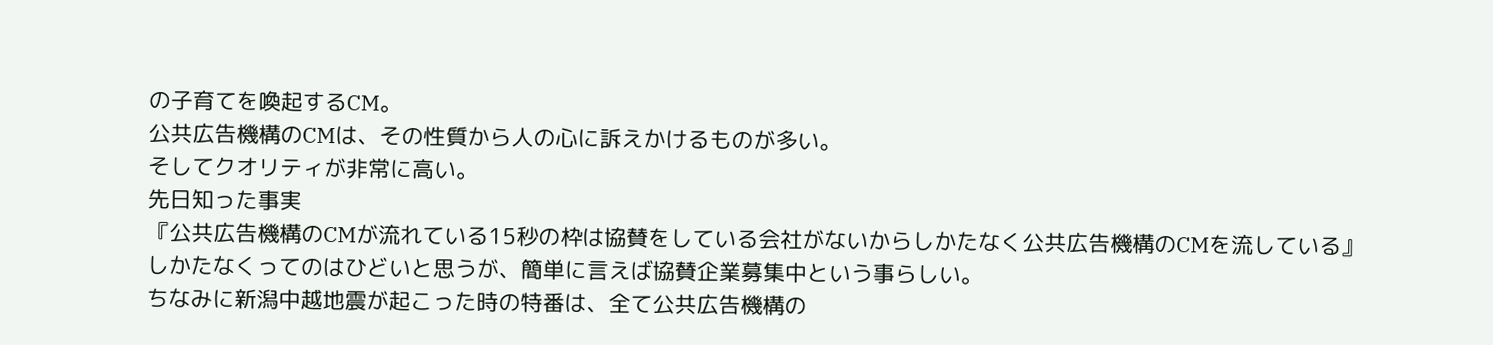の子育てを喚起するCM。
公共広告機構のCMは、その性質から人の心に訴えかけるものが多い。
そしてクオリティが非常に高い。
先日知った事実
『公共広告機構のCMが流れている15秒の枠は協賛をしている会社がないからしかたなく公共広告機構のCMを流している』
しかたなくってのはひどいと思うが、簡単に言えば協賛企業募集中という事らしい。
ちなみに新潟中越地震が起こった時の特番は、全て公共広告機構の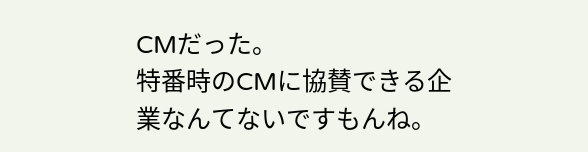CMだった。
特番時のCMに協賛できる企業なんてないですもんね。